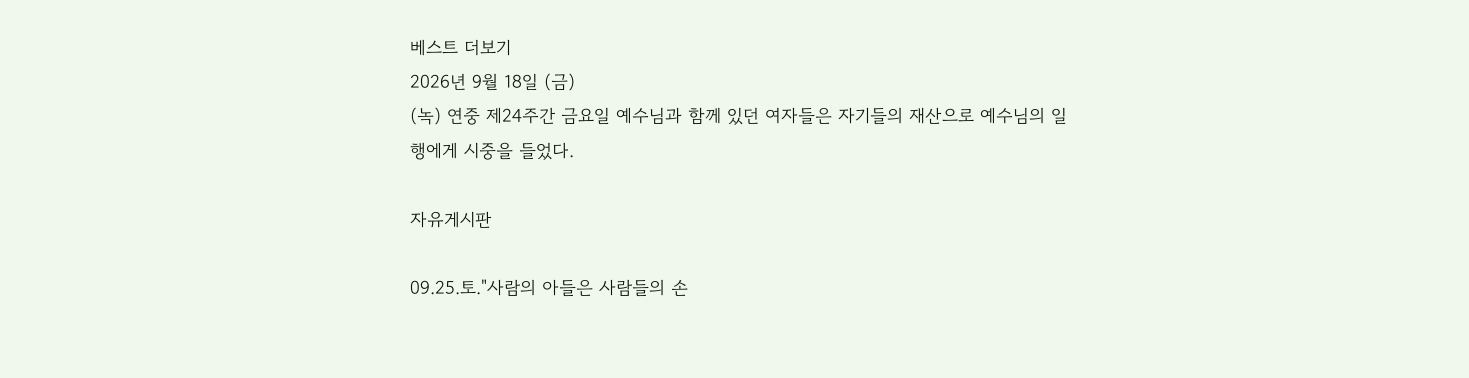베스트 더보기
2026년 9월 18일 (금)
(녹) 연중 제24주간 금요일 예수님과 함께 있던 여자들은 자기들의 재산으로 예수님의 일행에게 시중을 들었다.

자유게시판

09.25.토."사람의 아들은 사람들의 손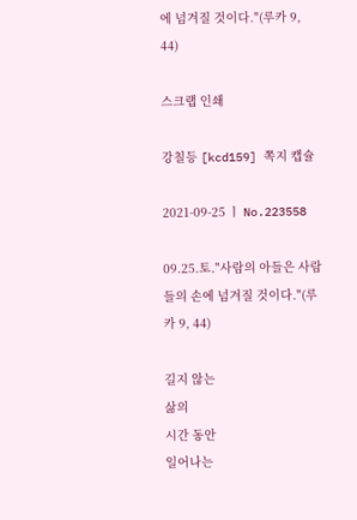에 넘겨질 것이다."(루카 9, 44)

스크랩 인쇄

강칠등 [kcd159] 쪽지 캡슐

2021-09-25 ㅣ No.223558

09.25.토."사람의 아들은 사람들의 손에 넘겨질 것이다."(루카 9, 44)

길지 않는
삶의
시간 동안
일어나는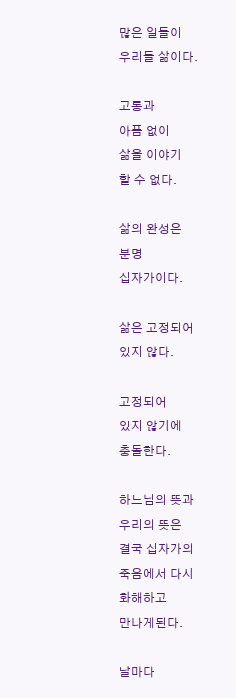많은 일들이
우리들 삶이다.

고통과
아픔 없이
삶을 이야기
할 수 없다.

삶의 완성은
분명
십자가이다.

삶은 고정되어
있지 않다.

고정되어
있지 않기에
충돌한다.

하느님의 뜻과
우리의 뜻은
결국 십자가의
죽음에서 다시
화해하고
만나게된다.

날마다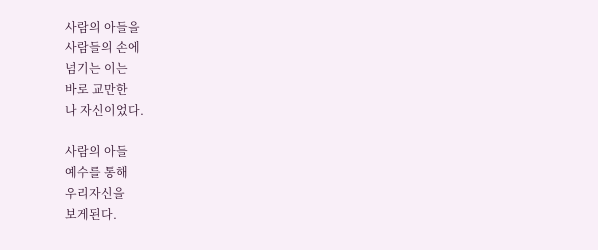사람의 아들을
사람들의 손에
넘기는 이는
바로 교만한
나 자신이었다.

사람의 아들
예수를 통해
우리자신을
보게된다.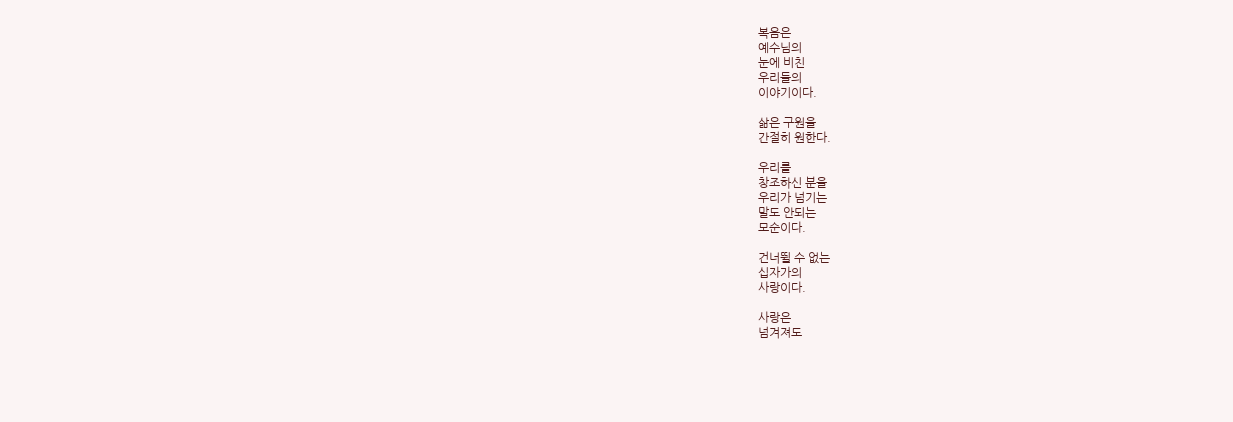복음은
예수님의
눈에 비친
우리들의
이야기이다.

삶은 구원을
간절히 원한다.

우리를
창조하신 분을
우리가 넘기는
말도 안되는
모순이다.

건너뛸 수 없는
십자가의
사랑이다.

사랑은
넘겨져도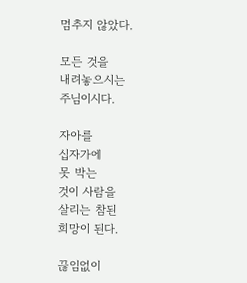멈추지 않았다.

모든 것을
내려놓으시는
주님이시다.

자아를
십자가에
못 박는
것이 사람을
살리는 참된
희망이 된다.

끊임없이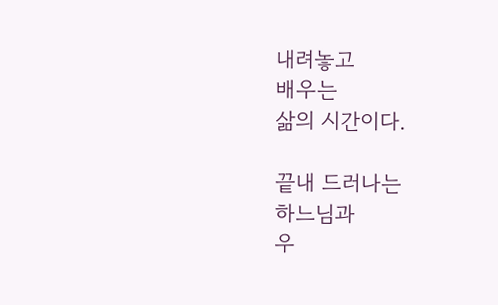내려놓고
배우는
삶의 시간이다.

끝내 드러나는
하느님과
우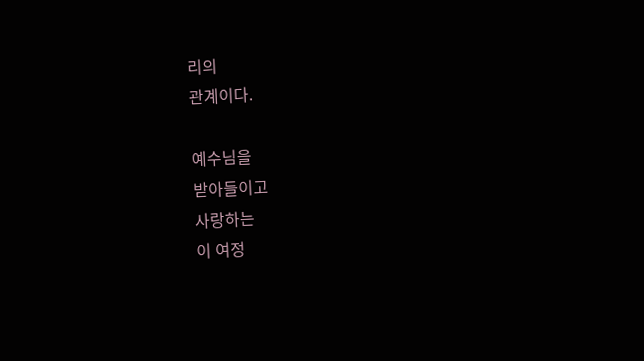리의
관계이다.

예수님을
받아들이고
사랑하는
이 여정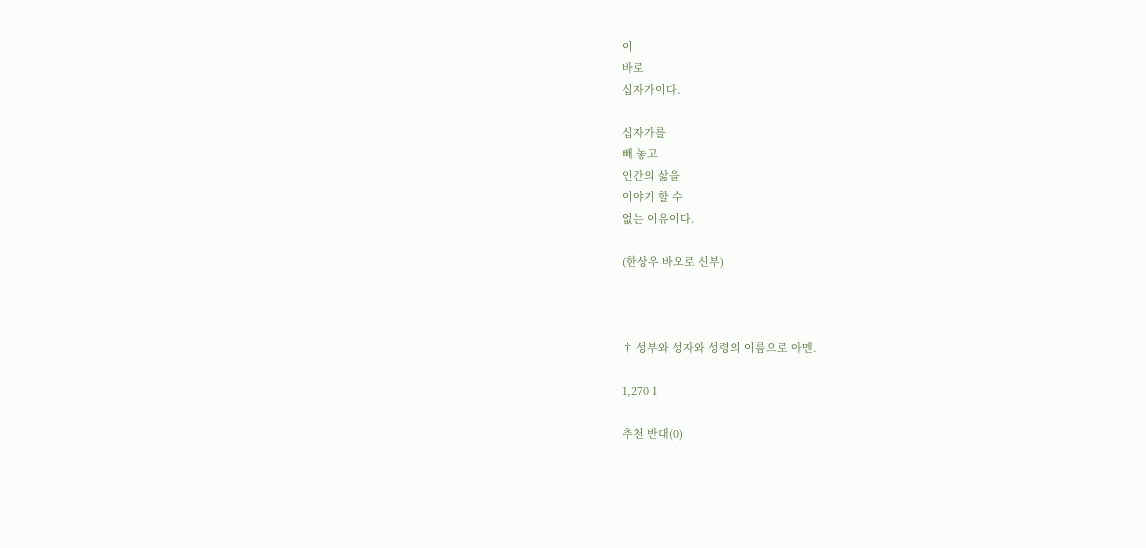이
바로
십자가이다.

십자가를
빼 놓고
인간의 삶을
이야기 할 수
없는 이유이다.

(한상우 바오로 신부)



† 성부와 성자와 성령의 이름으로 아멘.

1,270 1

추천 반대(0)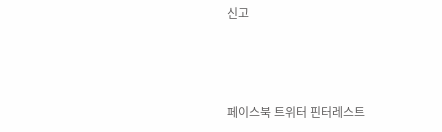신고



페이스북 트위터 핀터레스트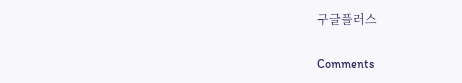구글플러스

Comments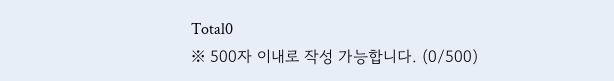Total0
※ 500자 이내로 작성 가능합니다. (0/500)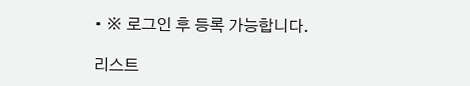• ※ 로그인 후 등록 가능합니다.

리스트